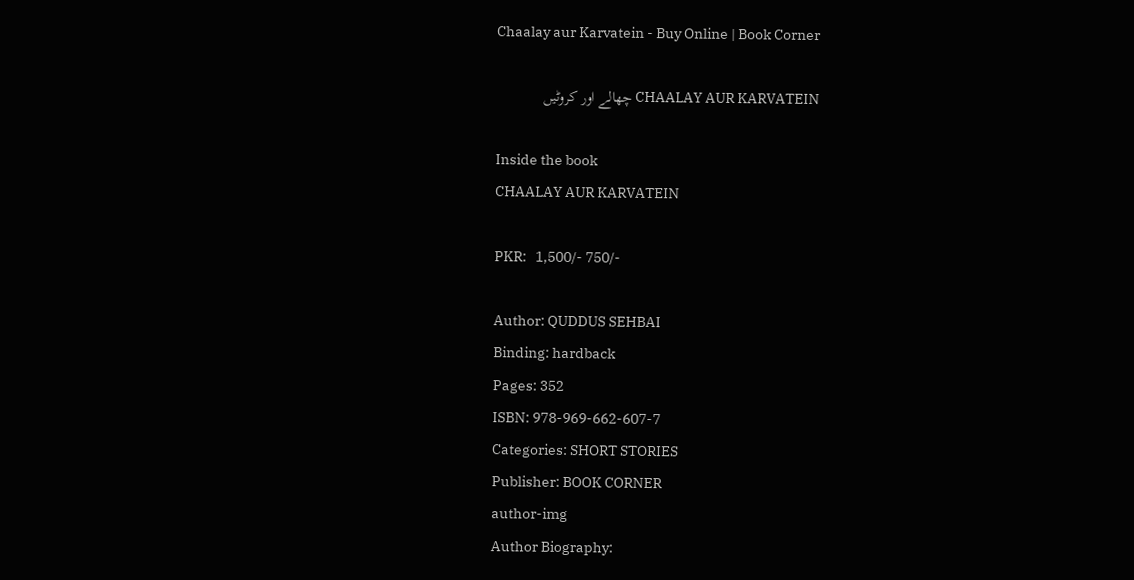Chaalay aur Karvatein - Buy Online | Book Corner

CHAALAY AUR KARVATEIN چھالے اور کروٹیں

Inside the book
CHAALAY AUR KARVATEIN

PKR:   1,500/- 750/-

Author: QUDDUS SEHBAI
Binding: hardback
Pages: 352
ISBN: 978-969-662-607-7
Categories: SHORT STORIES
Publisher: BOOK CORNER
author-img
Author Biography: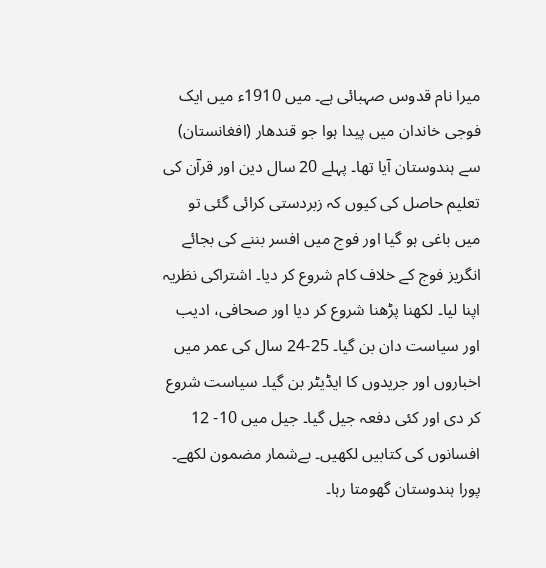میرا نام قدوس صہبائی ہے۔ میں 1910ء میں ایک فوجی خاندان میں پیدا ہوا جو قندھار (افغانستان) سے ہندوستان آیا تھا۔ پہلے 20 سال دین اور قرآن کی تعلیم حاصل کی کیوں کہ زبردستی کرائی گئی تو میں باغی ہو گیا اور فوج میں افسر بننے کی بجائے انگریز فوج کے خلاف کام شروع کر دیا۔ اشتراکی نظریہ اپنا لیا۔ لکھنا پڑھنا شروع کر دیا اور صحافی، ادیب اور سیاست دان بن گیا۔ 25-24 سال کی عمر میں اخباروں اور جریدوں کا ایڈیٹر بن گیا۔ سیاست شروع کر دی اور کئی دفعہ جیل گیا۔ جیل میں 10- 12 افسانوں کی کتابیں لکھیں۔ بےشمار مضمون لکھے۔ پورا ہندوستان گھومتا رہا۔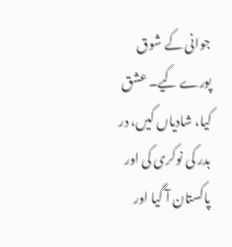جوانی کے شوق پورے کیے۔ عشق کیا، شادیاں کیں، در بدر کی نوکری کی اور پاکستان آ گیا اور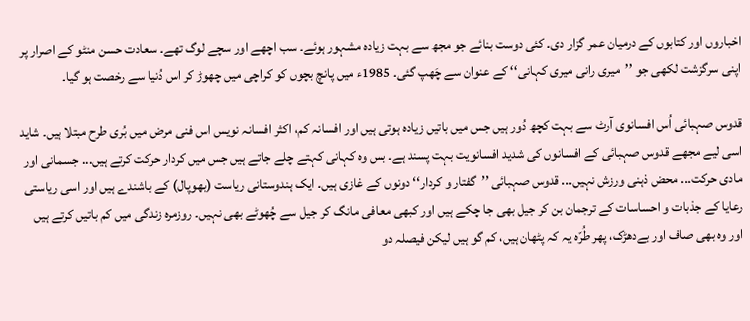اخباروں اور کتابوں کے درمیان عمر گزار دی۔ کئی دوست بنائے جو مجھ سے بہت زیادہ مشہور ہوئے۔ سب اچھے اور سچے لوگ تھے۔ سعادت حسن منٹو کے اصرار پر اپنی سرگزشت لکھی جو ’’میری رانی میری کہانی‘‘ کے عنوان سے چَھپ گئی۔ 1985ء میں پانچ بچوں کو کراچی میں چھوڑ کر اس دُنیا سے رخصت ہو گیا۔

قدوس صہبائی اُس افسانوی آرٹ سے بہت کچھ دُور ہیں جس میں باتیں زیادہ ہوتی ہیں اور افسانہ کم، اکثر افسانہ نویس اس فنی مرض میں بُری طرح مبتلا ہیں۔ شاید اسی لیے مجھے قدوس صہبائی کے افسانوں کی شدید افسانویت بہت پسند ہے۔ بس وہ کہانی کہتے چلے جاتے ہیں جس میں کردار حرکت کرتے ہیں... جسمانی اور مادی حرکت... محض ذہنی ورزش نہیں... قدوس صہبائی ’’گفتار و کردار‘‘ دونوں کے غازی ہیں۔ ایک ہندوستانی ریاست (بھوپال) کے باشندے ہیں اور اسی ریاستی رعایا کے جذبات و احساسات کے ترجمان بن کر جیل بھی جا چکے ہیں اور کبھی معافی مانگ کر جیل سے چُھوٹے بھی نہیں۔ روزمرہ زندگی میں کم باتیں کرتے ہیں اور وہ بھی صاف اور بےدھڑک، پھر طُرّہ یہ کہ پٹھان ہیں، کم گو ہیں لیکن فیصلہ دو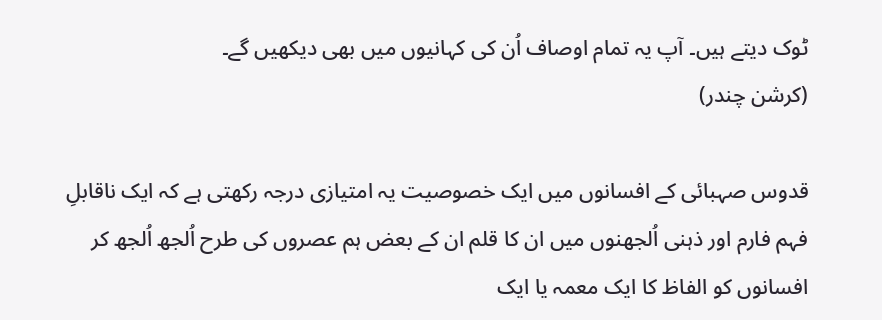ٹوک دیتے ہیں۔ آپ یہ تمام اوصاف اُن کی کہانیوں میں بھی دیکھیں گے۔
(کرشن چندر)

قدوس صہبائی کے افسانوں میں ایک خصوصیت یہ امتیازی درجہ رکھتی ہے کہ ایک ناقابلِ فہم فارم اور ذہنی اُلجھنوں میں ان کا قلم ان کے بعض ہم عصروں کی طرح اُلجھ اُلجھ کر افسانوں کو الفاظ کا ایک معمہ یا ایک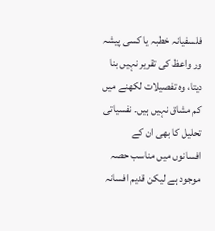فلسفیانہ خطبہ یا کسی پیشہ ور واعظ کی تقریر نہیں بنا دیتا، وہ تفصیلات لکھنے میں کم مشاق نہیں ہیں۔ نفسیاتی تحلیل کا بھی ان کے افسانوں میں مناسب حصہ موجود ہے لیکن قدیم افسانہ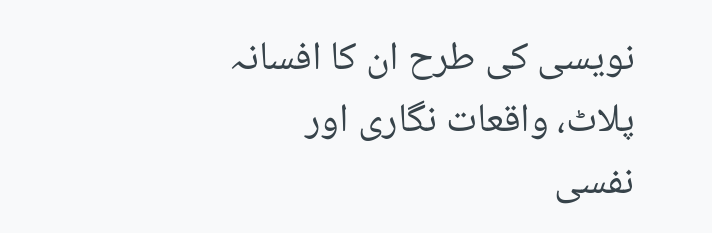نویسی کی طرح ان کا افسانہ پلاٹ، واقعات نگاری اور نفسی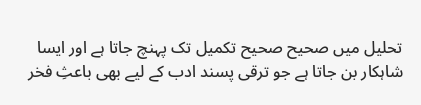تحلیل میں صحیح صحیح تکمیل تک پہنچ جاتا ہے اور ایسا شاہکار بن جاتا ہے جو ترقی پسند ادب کے لیے بھی باعثِ فخر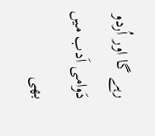رہے گا اور اُردو دَوامی اَدب میں بھی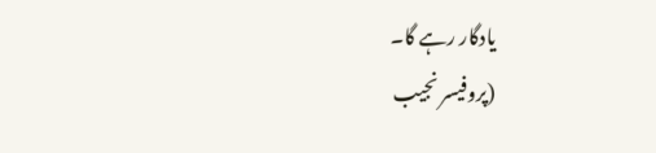یادگار رہے گا۔
(پروفیسر نجیب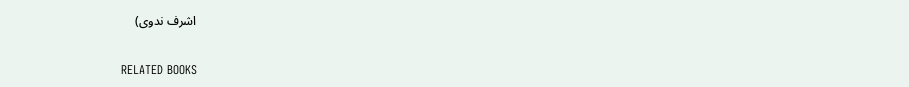اشرف ندوی)

RELATED BOOKS